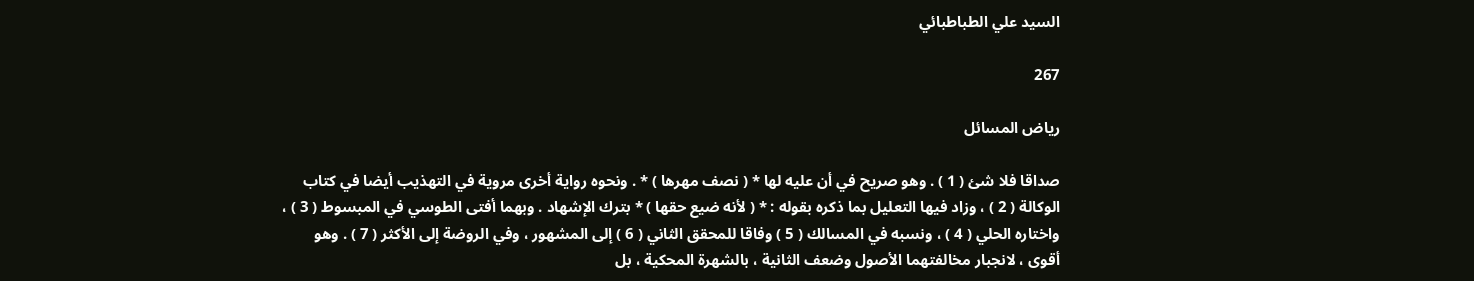السيد علي الطباطبائي

267

رياض المسائل

صداقا فلا شئ ( 1 ) . وهو صريح في أن عليه لها * ( نصف مهرها ) * . ونحوه رواية أخرى مروية في التهذيب أيضا في كتاب الوكالة ( 2 ) ، وزاد فيها التعليل بما ذكره بقوله : * ( لأنه ضيع حقها ) * بترك الإشهاد . وبهما أفتى الطوسي في المبسوط ( 3 ) ، واختاره الحلي ( 4 ) ، ونسبه في المسالك ( 5 ) وفاقا للمحقق الثاني ( 6 ) إلى المشهور ، وفي الروضة إلى الأكثر ( 7 ) . وهو أقوى ، لانجبار مخالفتهما الأصول وضعف الثانية ، بالشهرة المحكية ، بل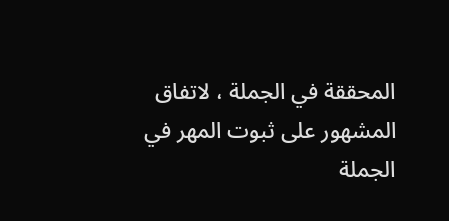المحققة في الجملة ، لاتفاق المشهور على ثبوت المهر في الجملة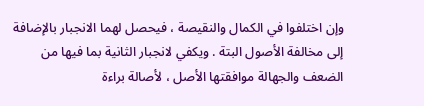وإن اختلفوا في الكمال والنقيصة ، فيحصل لهما الانجبار بالإضافة إلى مخالفة الأصول البتة . ويكفي لانجبار الثانية بما فيها من الضعف والجهالة موافقتها الأصل ، لأصالة براءة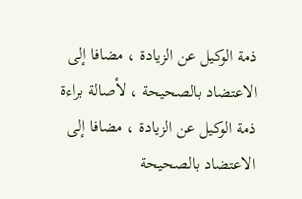ذمة الوكيل عن الزيادة ، مضافا إلى الاعتضاد بالصحيحة ، لأصالة براءة ذمة الوكيل عن الزيادة ، مضافا إلى الاعتضاد بالصحيحة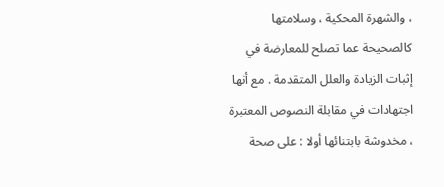، والشهرة المحكية ، وسلامتها كالصحيحة عما تصلح للمعارضة في إثبات الزيادة والعلل المتقدمة . مع أنها اجتهادات في مقابلة النصوص المعتبرة ، مخدوشة بابتنائها أولا : على صحة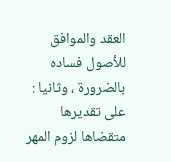العقد والموافق للأصول فساده بالضرورة ، وثانيا : على تقديرها متقضاها لزوم المهر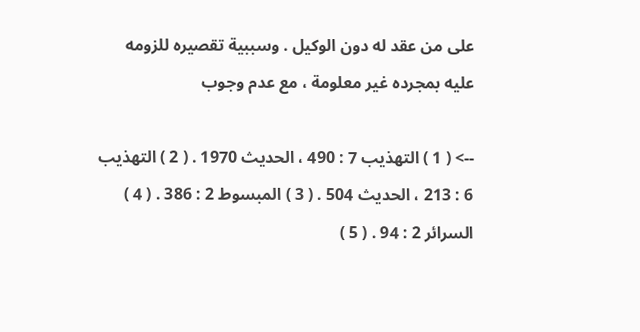على من عقد له دون الوكيل . وسببية تقصيره للزومه عليه بمجرده غير معلومة ، مع عدم وجوب

--> ( 1 ) التهذيب 7 : 490 ، الحديث 1970 . ( 2 ) التهذيب 6 : 213 ، الحديث 504 . ( 3 ) المبسوط 2 : 386 . ( 4 ) السرائر 2 : 94 . ( 5 )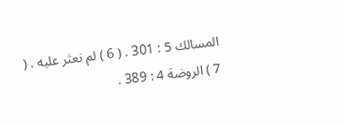المسالك 5 : 301 . ( 6 ) لم نعثر عليه . ( 7 ) الروضة 4 : 389 .